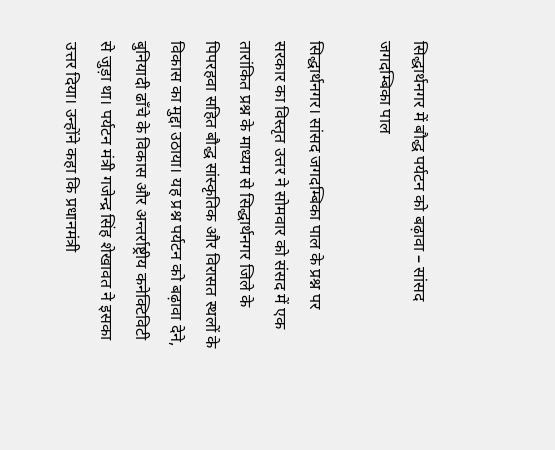सिद्धार्थनगर में बौद्ध पर्यटन को बढ़ावा – सांसद जगदम्बिका पाल

सिद्धार्थनगर। सांसद जगदम्बिका पाल के प्रश्न पर सरकार का विस्तृत उत्तर ने सोमवार को संसद में एक तारांकित प्रश्न के माध्यम से सिद्धार्थनगर जिले के पिपरहवा सहित बौद्ध सांस्कृतिक और विरासत स्थलों के विकास का मुद्दा उठाया। यह प्रश्न पर्यटन को बढ़ावा देने, बुनियादी ढाँचे के विकास और अन्तर्राष्ट्रीय कनेक्टिविटी से जुड़ा था। पर्यटन मंत्री गजेन्द्र सिंह शेखावत ने इसका उत्तर दिया। उन्होंने कहा कि प्रधानमंत्री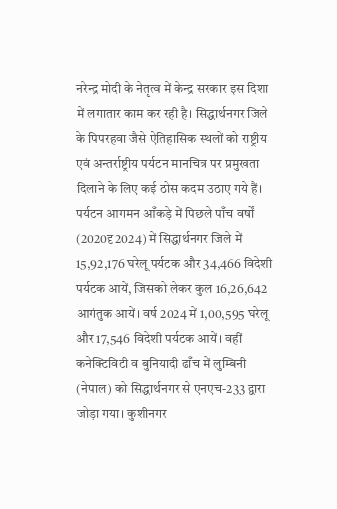नरेन्द्र मोदी के नेतृत्व में केन्द्र सरकार इस दिशा में लगातार काम कर रही है। सिद्धार्थनगर जिले के पिपरहवा जैसे ऐतिहासिक स्थलों को राष्ट्रीय एवं अन्तर्राष्ट्रीय पर्यटन मानचित्र पर प्रमुखता दिलाने के लिए कई ठोस कदम उठाए गये हैं। पर्यटन आगमन आँकड़े में पिछले पाँच वर्षों (2020दृ2024) में सिद्धार्थनगर जिले में 15,92,176 घरेलू पर्यटक और 34,466 विदेशी पर्यटक आयें, जिसको लेकर कुल 16,26,642 आगंतुक आयें। वर्ष 2024 में 1,00,595 घरेलू और 17,546 विदेशी पर्यटक आयें। वहीं कनेक्टिविटी व बुनियादी ढाँच में लुम्बिनी (नेपाल) को सिद्धार्थनगर से एनएच-233 द्वारा जोड़ा गया। कुशीनगर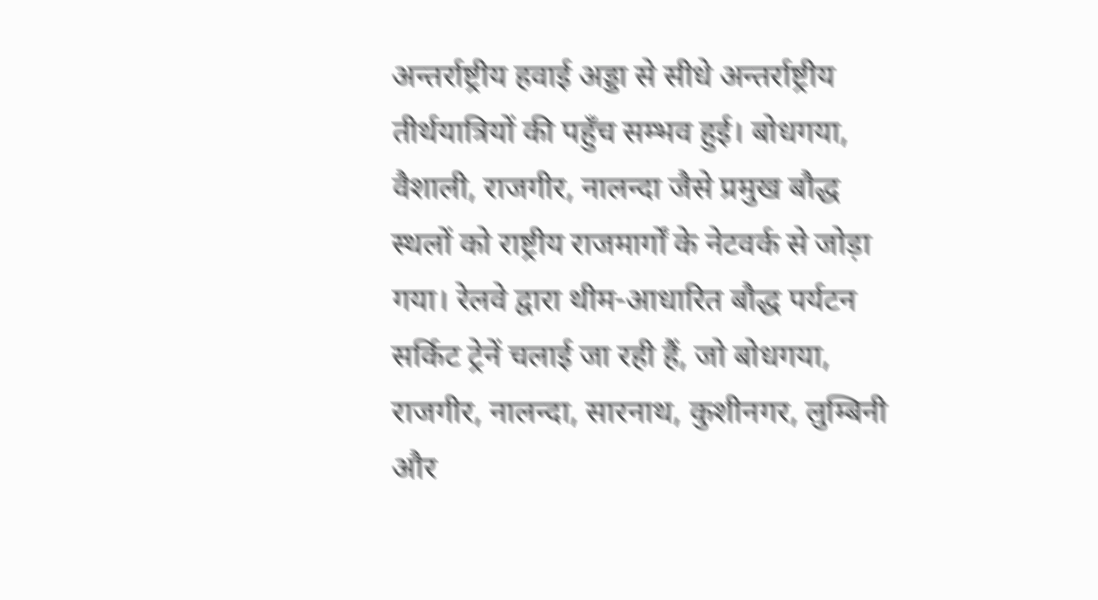अन्तर्राष्ट्रीय हवाई अड्डा से सीधे अन्तर्राष्ट्रीय तीर्थयात्रियों की पहुँच सम्भव हुई। बोधगया, वैशाली, राजगीर, नालन्दा जैसे प्रमुख बौद्ध स्थलों को राष्ट्रीय राजमार्गों के नेटवर्क से जोड़ा गया। रेलवे द्वारा थीम-आधारित बौद्ध पर्यटन सर्किट ट्रेनें चलाई जा रही हैं, जो बोधगया, राजगीर, नालन्दा, सारनाथ, कुशीनगर, लुम्बिनी और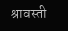श्रावस्ती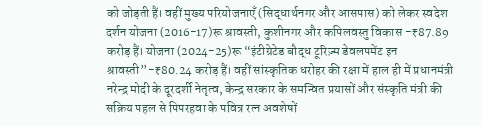को जोड़ती हैं। वहीं मुख्य परियोजनाएँ (सिद्धार्थनगर और आसपास) को लेकर स्वदेश दर्शन योजना (2016-17)रू श्रावस्ती, कुशीनगर और कपिलवस्तु विकास -₹87.89 करोड़ हैं। योजना (2024-25)रू “इंटीग्रेटेड बौद्ध टूरिज़्म डेवलपमेंट इन श्रावस्ती”-₹80.24 करोड़ हैं। वहीं सांस्कृतिक धरोहर की रक्षा में हाल ही में प्रधानमंत्री नरेन्द्र मोदी के दूरदर्शी नेतृत्व, केन्द्र सरकार के समन्वित प्रयासों और संस्कृति मंत्री की सक्रिय पहल से पिपरहवा के पवित्र रत्न अवशेषों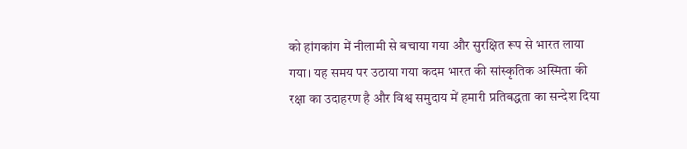को हांगकांग में नीलामी से बचाया गया और सुरक्षित रूप से भारत लाया गया। यह समय पर उठाया गया कदम भारत की सांस्कृतिक अस्मिता की रक्षा का उदाहरण है और विश्व समुदाय में हमारी प्रतिबद्धता का सन्देश दिया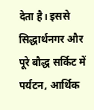देता है। इससे सिद्धार्थनगर और पूरे बौद्ध सर्किट में पर्यटन, आर्थिक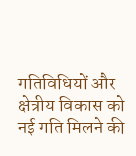गतिविधियों और क्षेत्रीय विकास को नई गति मिलने की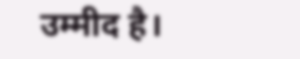उम्मीद है।